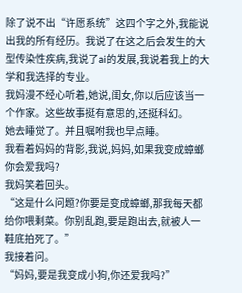除了说不出“许愿系统”这四个字之外,我能说出我的所有经历。我说了在这之后会发生的大型传染性疾病,我说了ai的发展,我说着我上的大学和我选择的专业。
我妈漫不经心听着,她说,闺女,你以后应该当一个作家。这些故事挺有意思的,还挺科幻。
她去睡觉了。并且嘱咐我也早点睡。
我看着妈妈的背影,我说,妈妈,如果我变成蟑螂你会爱我吗?
我妈笑着回头。
“这是什么问题?你要是变成蟑螂,那我每天都给你喂剩菜。你别乱跑,要是跑出去,就被人一鞋底拍死了。”
我接着问。
“妈妈,要是我变成小狗,你还爱我吗?”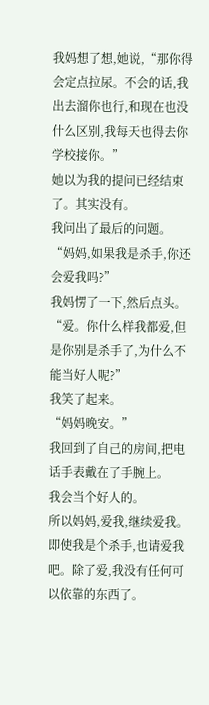我妈想了想,她说,“那你得会定点拉尿。不会的话,我出去溜你也行,和现在也没什么区别,我每天也得去你学校接你。”
她以为我的提问已经结束了。其实没有。
我问出了最后的问题。
“妈妈,如果我是杀手,你还会爱我吗?”
我妈愣了一下,然后点头。
“爱。你什么样我都爱,但是你别是杀手了,为什么不能当好人呢?”
我笑了起来。
“妈妈晚安。”
我回到了自己的房间,把电话手表戴在了手腕上。
我会当个好人的。
所以妈妈,爱我,继续爱我。
即使我是个杀手,也请爱我吧。除了爱,我没有任何可以依靠的东西了。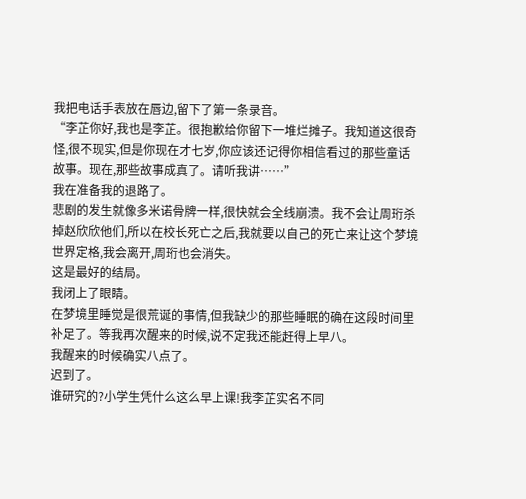我把电话手表放在唇边,留下了第一条录音。
“李芷你好,我也是李芷。很抱歉给你留下一堆烂摊子。我知道这很奇怪,很不现实,但是你现在才七岁,你应该还记得你相信看过的那些童话故事。现在,那些故事成真了。请听我讲……”
我在准备我的退路了。
悲剧的发生就像多米诺骨牌一样,很快就会全线崩溃。我不会让周珩杀掉赵欣欣他们,所以在校长死亡之后,我就要以自己的死亡来让这个梦境世界定格,我会离开,周珩也会消失。
这是最好的结局。
我闭上了眼睛。
在梦境里睡觉是很荒诞的事情,但我缺少的那些睡眠的确在这段时间里补足了。等我再次醒来的时候,说不定我还能赶得上早八。
我醒来的时候确实八点了。
迟到了。
谁研究的?小学生凭什么这么早上课!我李芷实名不同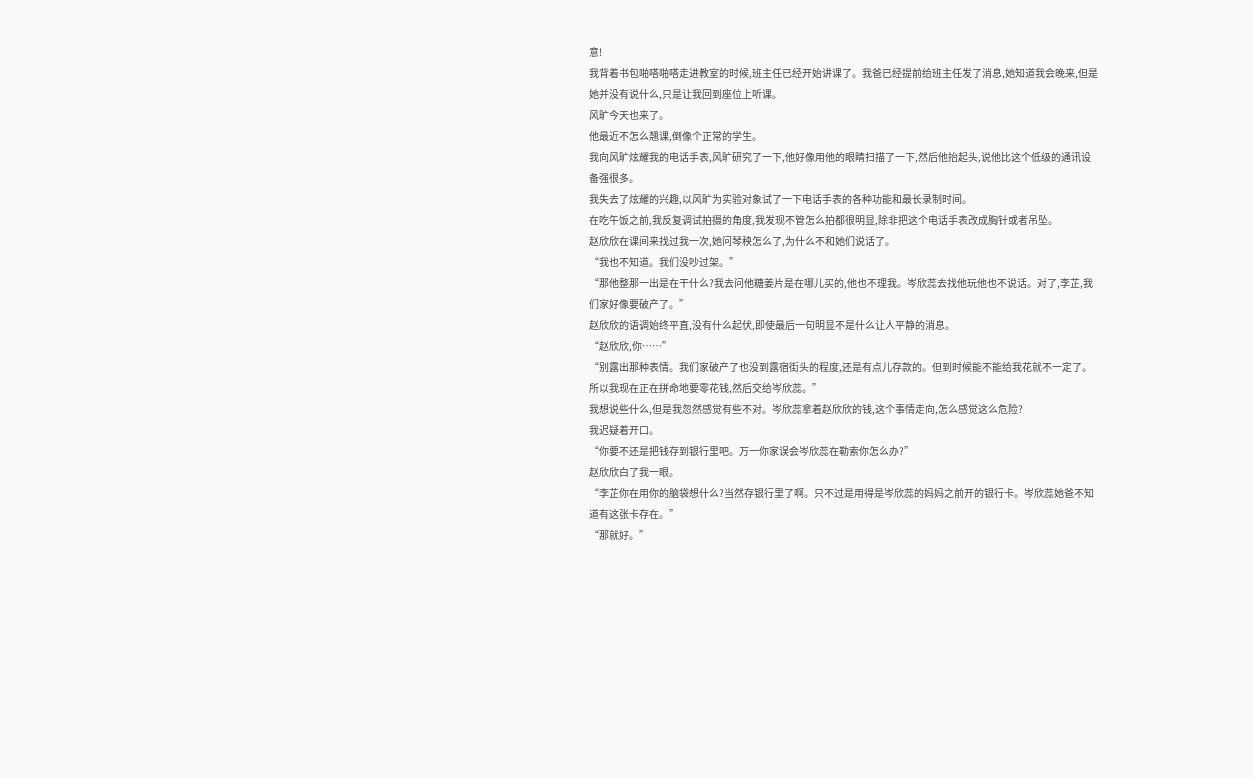意!
我背着书包啪嗒啪嗒走进教室的时候,班主任已经开始讲课了。我爸已经提前给班主任发了消息,她知道我会晚来,但是她并没有说什么,只是让我回到座位上听课。
风旷今天也来了。
他最近不怎么翘课,倒像个正常的学生。
我向风旷炫耀我的电话手表,风旷研究了一下,他好像用他的眼睛扫描了一下,然后他抬起头,说他比这个低级的通讯设备强很多。
我失去了炫耀的兴趣,以风旷为实验对象试了一下电话手表的各种功能和最长录制时间。
在吃午饭之前,我反复调试拍摄的角度,我发现不管怎么拍都很明显,除非把这个电话手表改成胸针或者吊坠。
赵欣欣在课间来找过我一次,她问琴秧怎么了,为什么不和她们说话了。
“我也不知道。我们没吵过架。”
“那他整那一出是在干什么?我去问他糖姜片是在哪儿买的,他也不理我。岑欣蕊去找他玩他也不说话。对了,李芷,我们家好像要破产了。”
赵欣欣的语调始终平直,没有什么起伏,即使最后一句明显不是什么让人平静的消息。
“赵欣欣,你……”
“别露出那种表情。我们家破产了也没到露宿街头的程度,还是有点儿存款的。但到时候能不能给我花就不一定了。所以我现在正在拼命地要零花钱,然后交给岑欣蕊。”
我想说些什么,但是我忽然感觉有些不对。岑欣蕊拿着赵欣欣的钱,这个事情走向,怎么感觉这么危险?
我迟疑着开口。
“你要不还是把钱存到银行里吧。万一你家误会岑欣蕊在勒索你怎么办?”
赵欣欣白了我一眼。
“李芷你在用你的脑袋想什么?当然存银行里了啊。只不过是用得是岑欣蕊的妈妈之前开的银行卡。岑欣蕊她爸不知道有这张卡存在。”
“那就好。”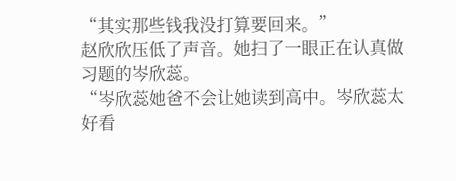“其实那些钱我没打算要回来。”
赵欣欣压低了声音。她扫了一眼正在认真做习题的岑欣蕊。
“岑欣蕊她爸不会让她读到高中。岑欣蕊太好看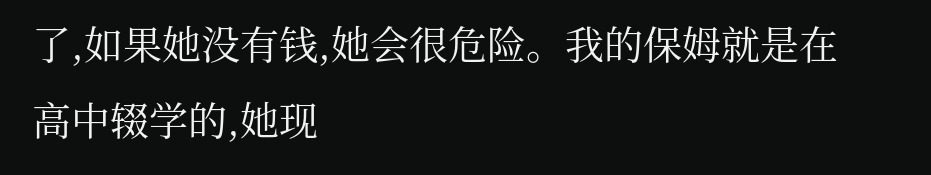了,如果她没有钱,她会很危险。我的保姆就是在高中辍学的,她现